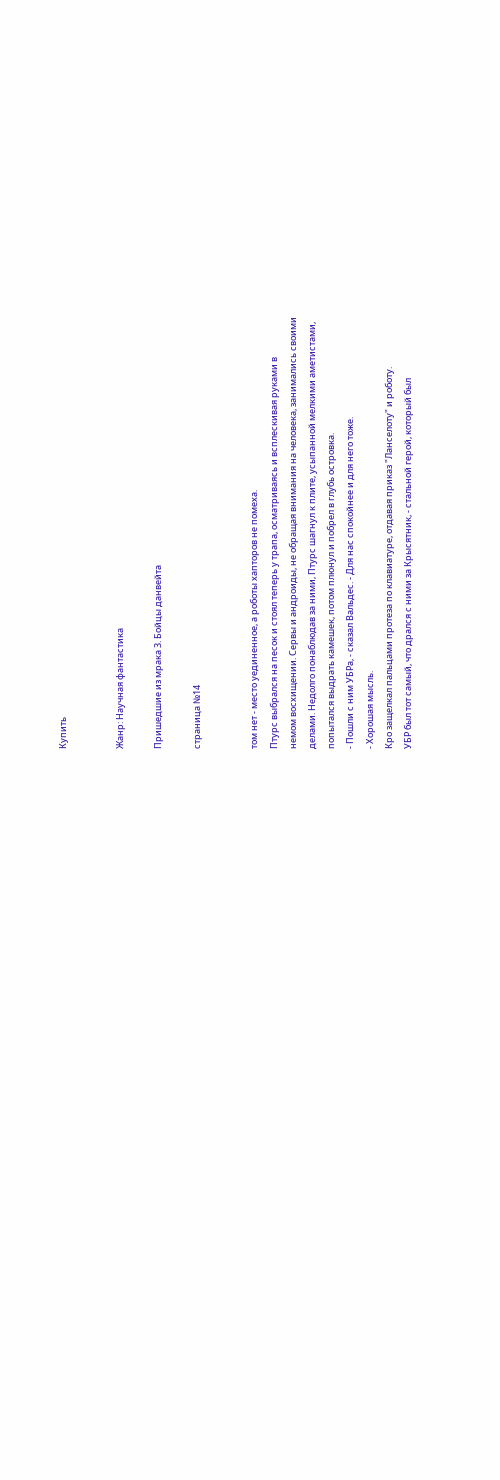Купить


Жанр: Научная фантастика

Пришедшие из мрака 3. Бойцы данвейта

страница №14


том нет - место уединенное, а роботы хапторов не помеха.
Птурс выбрался на песок и стоял теперь у трапа, осматриваясь и всплескивая руками в
немом восхищении. Сервы и андроиды, не обращая внимания на человека, занимались своими
делами. Недолго понаблюдав за ними, Птурс шагнул к плите, усыпанной мелкими аметистами,
попытался выдрать камешек, потом плюнул и побрел в глубь островка.
- Пошли с ним УБРа, - сказал Вальдес. - Для нас спокойнее и для него тоже.
- Хорошая мысль.
Кро защелкал пальцами протеза по клавиатуре, отдавая приказ "Ланселоту" и роботу.
УБР был тот самый, что дрался с ними за Крысятник, - стальной герой, который был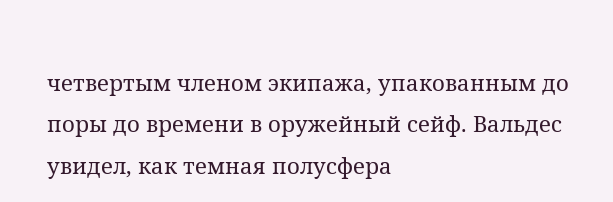четвертым членом экипажа, упакованным до поры до времени в оружейный сейф. Вальдес
увидел, как темная полусфера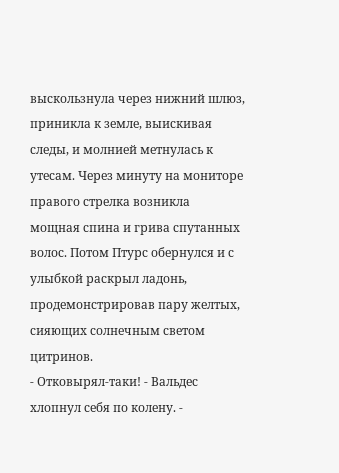выскользнула через нижний шлюз, приникла к земле, выискивая
следы, и молнией метнулась к утесам. Через минуту на мониторе правого стрелка возникла
мощная спина и грива спутанных волос. Потом Птурс обернулся и с улыбкой раскрыл ладонь,
продемонстрировав пару желтых, сияющих солнечным светом цитринов.
- Отковырял-таки! - Вальдес хлопнул себя по колену. -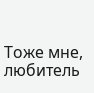Тоже мне, любитель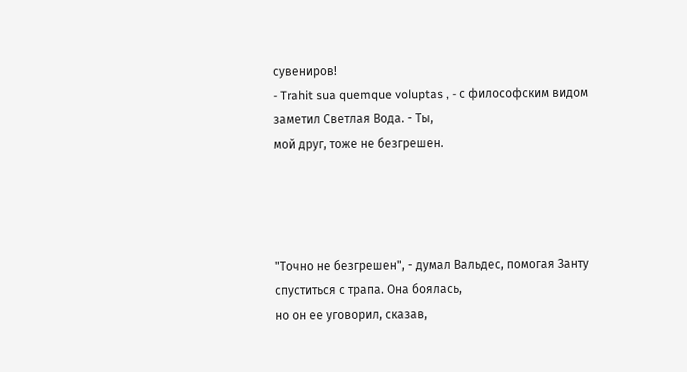сувениров!
- Trahit sua quemque voluptas , - с философским видом заметил Светлая Вода. - Ты,
мой друг, тоже не безгрешен.




"Точно не безгрешен", - думал Вальдес, помогая Занту спуститься с трапа. Она боялась,
но он ее уговорил, сказав,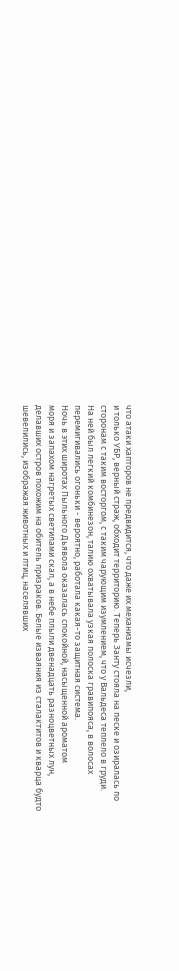что атаки хапторов не предвидится, что даже их механизмы исчезли,
и только УБР, верный страж, обходит территорию. Теперь Занту стояла на песке и озиралась по
сторонам с таким восторгом, с таким чарующим изумлением, что у Вальдеса теплело в груди.
На ней был легкий комбинезон, талию охватывала узкая полоска гравипояса, в волосах
перемигивались огоньки - вероятно, работала какая-то защитная система.
Ночь в этих широтах Пыльного Дьявола оказалась спокойной, насыщенной ароматом
моря и запахом нагретых светилами скал, а в небе плыли двенадцать разноцветных лун,
делавших остров похожим на обитель призраков. Белые изваяния из сталактитов и кварца будто
шевелились, изображая животных и птиц, населявших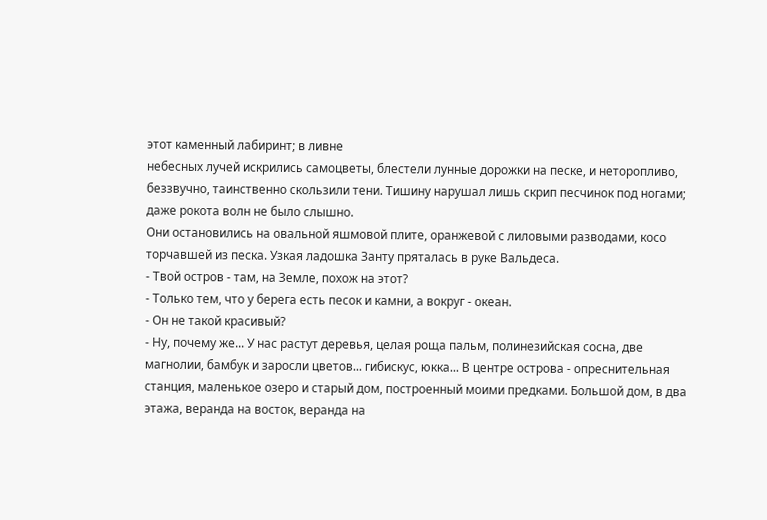этот каменный лабиринт; в ливне
небесных лучей искрились самоцветы, блестели лунные дорожки на песке, и неторопливо,
беззвучно, таинственно скользили тени. Тишину нарушал лишь скрип песчинок под ногами;
даже рокота волн не было слышно.
Они остановились на овальной яшмовой плите, оранжевой с лиловыми разводами, косо
торчавшей из песка. Узкая ладошка Занту пряталась в руке Вальдеса.
- Твой остров - там, на Земле, похож на этот?
- Только тем, что у берега есть песок и камни, а вокруг - океан.
- Он не такой красивый?
- Ну, почему же... У нас растут деревья, целая роща пальм, полинезийская сосна, две
магнолии, бамбук и заросли цветов... гибискус, юкка... В центре острова - опреснительная
станция, маленькое озеро и старый дом, построенный моими предками. Большой дом, в два
этажа, веранда на восток, веранда на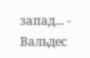запад... - Вальдес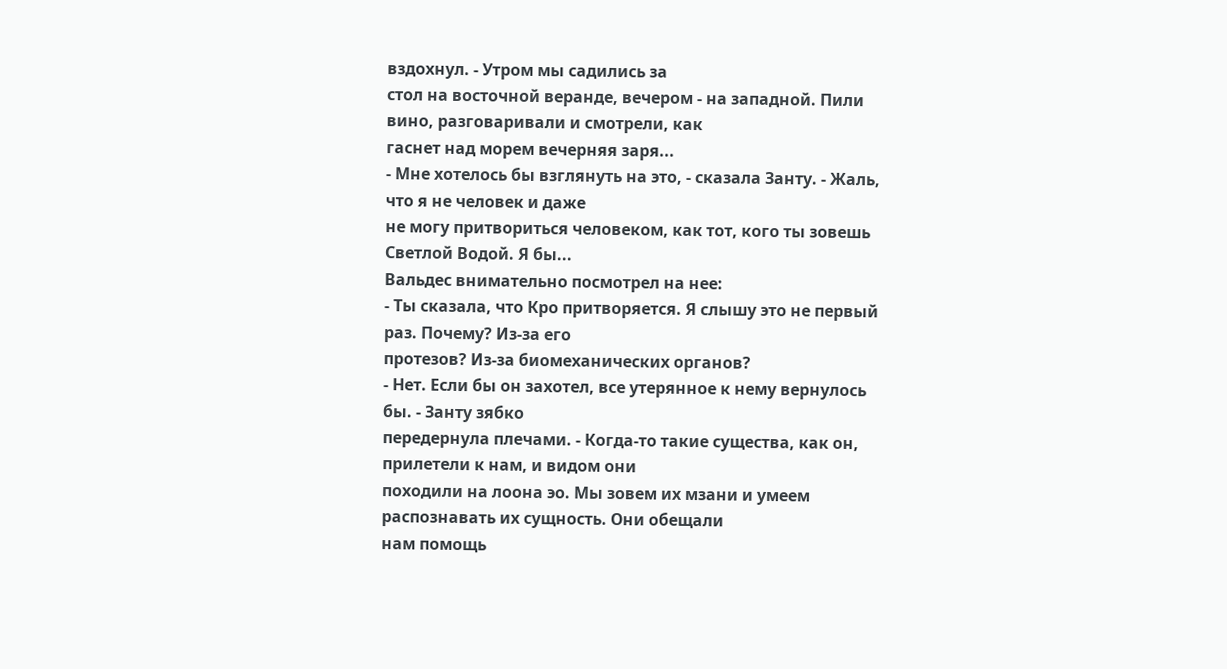вздохнул. - Утром мы садились за
стол на восточной веранде, вечером - на западной. Пили вино, разговаривали и смотрели, как
гаснет над морем вечерняя заря...
- Мне хотелось бы взглянуть на это, - сказала Занту. - Жаль, что я не человек и даже
не могу притвориться человеком, как тот, кого ты зовешь Светлой Водой. Я бы...
Вальдес внимательно посмотрел на нее:
- Ты сказала, что Кро притворяется. Я слышу это не первый раз. Почему? Из-за его
протезов? Из-за биомеханических органов?
- Нет. Если бы он захотел, все утерянное к нему вернулось бы. - Занту зябко
передернула плечами. - Когда-то такие существа, как он, прилетели к нам, и видом они
походили на лоона эо. Мы зовем их мзани и умеем распознавать их сущность. Они обещали
нам помощь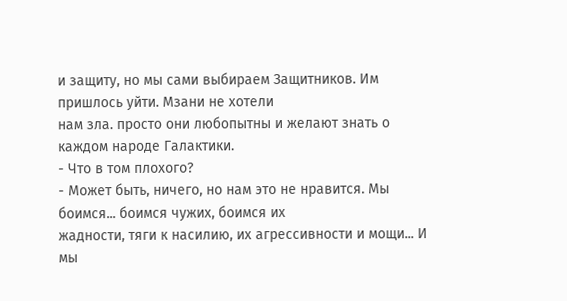и защиту, но мы сами выбираем Защитников. Им пришлось уйти. Мзани не хотели
нам зла. просто они любопытны и желают знать о каждом народе Галактики.
- Что в том плохого?
- Может быть, ничего, но нам это не нравится. Мы боимся... боимся чужих, боимся их
жадности, тяги к насилию, их агрессивности и мощи... И мы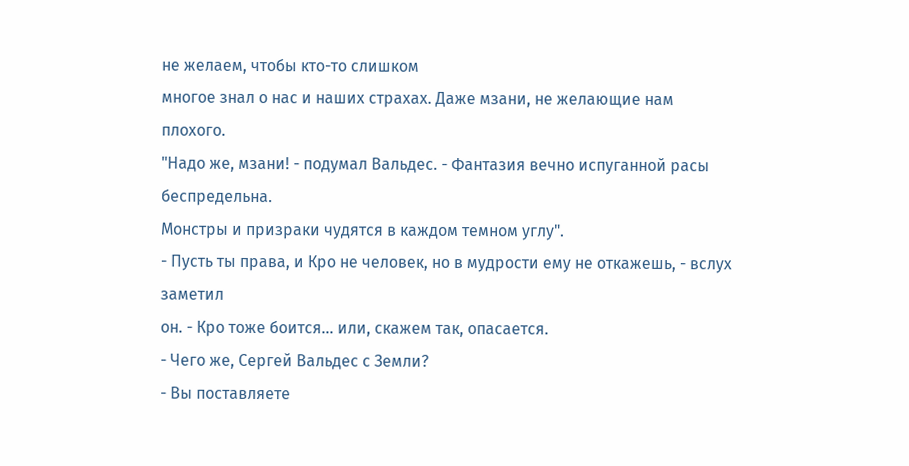не желаем, чтобы кто-то слишком
многое знал о нас и наших страхах. Даже мзани, не желающие нам плохого.
"Надо же, мзани! - подумал Вальдес. - Фантазия вечно испуганной расы беспредельна.
Монстры и призраки чудятся в каждом темном углу".
- Пусть ты права, и Кро не человек, но в мудрости ему не откажешь, - вслух заметил
он. - Кро тоже боится... или, скажем так, опасается.
- Чего же, Сергей Вальдес с Земли?
- Вы поставляете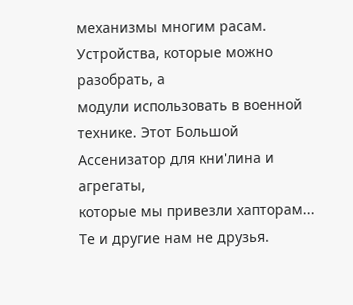механизмы многим расам. Устройства, которые можно разобрать, а
модули использовать в военной технике. Этот Большой Ассенизатор для кни'лина и агрегаты,
которые мы привезли хапторам... Те и другие нам не друзья.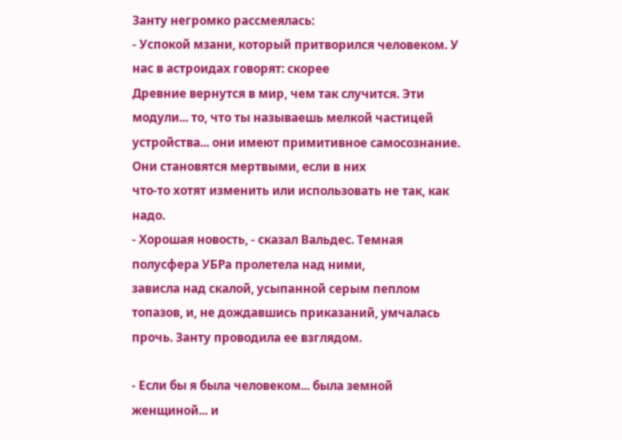Занту негромко рассмеялась:
- Успокой мзани, который притворился человеком. У нас в астроидах говорят: скорее
Древние вернутся в мир, чем так случится. Эти модули... то, что ты называешь мелкой частицей
устройства... они имеют примитивное самосознание. Они становятся мертвыми, если в них
что-то хотят изменить или использовать не так, как надо.
- Хорошая новость, - сказал Вальдес. Темная полусфера УБРа пролетела над ними,
зависла над скалой, усыпанной серым пеплом топазов, и, не дождавшись приказаний, умчалась
прочь. Занту проводила ее взглядом.

- Если бы я была человеком... была земной женщиной... и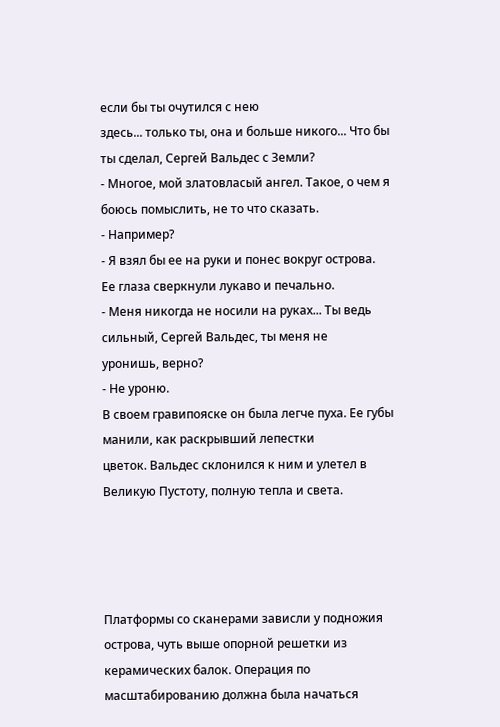если бы ты очутился с нею
здесь... только ты, она и больше никого... Что бы ты сделал, Сергей Вальдес с Земли?
- Многое, мой златовласый ангел. Такое, о чем я боюсь помыслить, не то что сказать.
- Например?
- Я взял бы ее на руки и понес вокруг острова.
Ее глаза сверкнули лукаво и печально.
- Меня никогда не носили на руках... Ты ведь сильный, Сергей Вальдес, ты меня не
уронишь, верно?
- Не уроню.
В своем гравипояске он была легче пуха. Ее губы манили, как раскрывший лепестки
цветок. Вальдес склонился к ним и улетел в Великую Пустоту, полную тепла и света.




Платформы со сканерами зависли у подножия острова, чуть выше опорной решетки из
керамических балок. Операция по масштабированию должна была начаться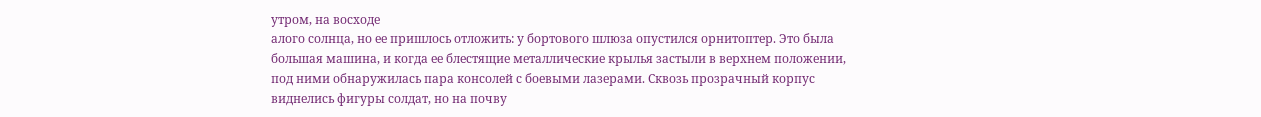утром, на восходе
алого солнца, но ее пришлось отложить: у бортового шлюза опустился орнитоптер. Это была
большая машина, и когда ее блестящие металлические крылья застыли в верхнем положении,
под ними обнаружилась пара консолей с боевыми лазерами. Сквозь прозрачный корпус
виднелись фигуры солдат, но на почву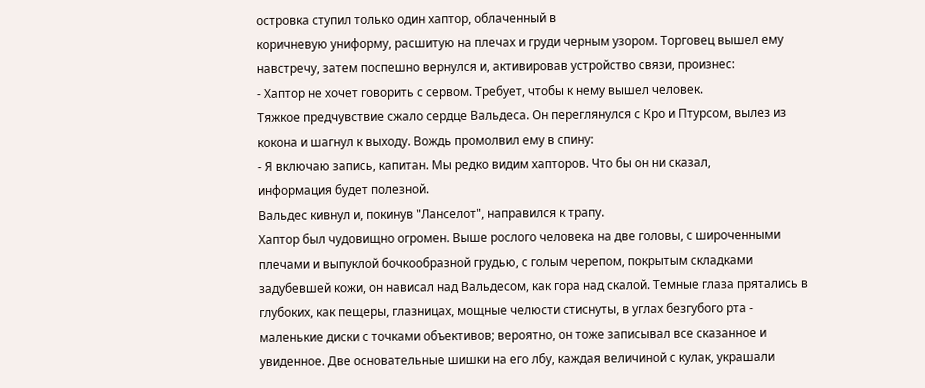островка ступил только один хаптор, облаченный в
коричневую униформу, расшитую на плечах и груди черным узором. Торговец вышел ему
навстречу, затем поспешно вернулся и, активировав устройство связи, произнес:
- Хаптор не хочет говорить с сервом. Требует, чтобы к нему вышел человек.
Тяжкое предчувствие сжало сердце Вальдеса. Он переглянулся с Кро и Птурсом, вылез из
кокона и шагнул к выходу. Вождь промолвил ему в спину:
- Я включаю запись, капитан. Мы редко видим хапторов. Что бы он ни сказал,
информация будет полезной.
Вальдес кивнул и, покинув "Ланселот", направился к трапу.
Хаптор был чудовищно огромен. Выше рослого человека на две головы, с широченными
плечами и выпуклой бочкообразной грудью, с голым черепом, покрытым складками
задубевшей кожи, он нависал над Вальдесом, как гора над скалой. Темные глаза прятались в
глубоких, как пещеры, глазницах, мощные челюсти стиснуты, в углах безгубого рта -
маленькие диски с точками объективов; вероятно, он тоже записывал все сказанное и
увиденное. Две основательные шишки на его лбу, каждая величиной с кулак, украшали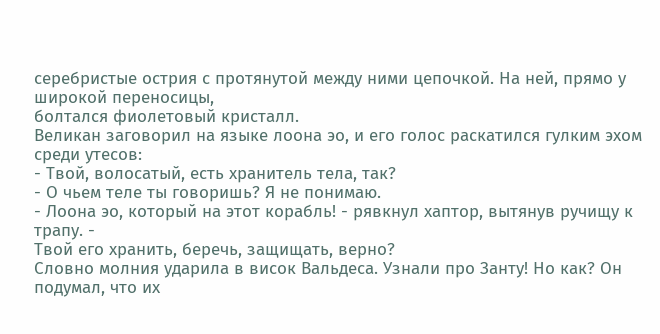серебристые острия с протянутой между ними цепочкой. На ней, прямо у широкой переносицы,
болтался фиолетовый кристалл.
Великан заговорил на языке лоона эо, и его голос раскатился гулким эхом среди утесов:
- Твой, волосатый, есть хранитель тела, так?
- О чьем теле ты говоришь? Я не понимаю.
- Лоона эо, который на этот корабль! - рявкнул хаптор, вытянув ручищу к трапу. -
Твой его хранить, беречь, защищать, верно?
Словно молния ударила в висок Вальдеса. Узнали про Занту! Но как? Он подумал, что их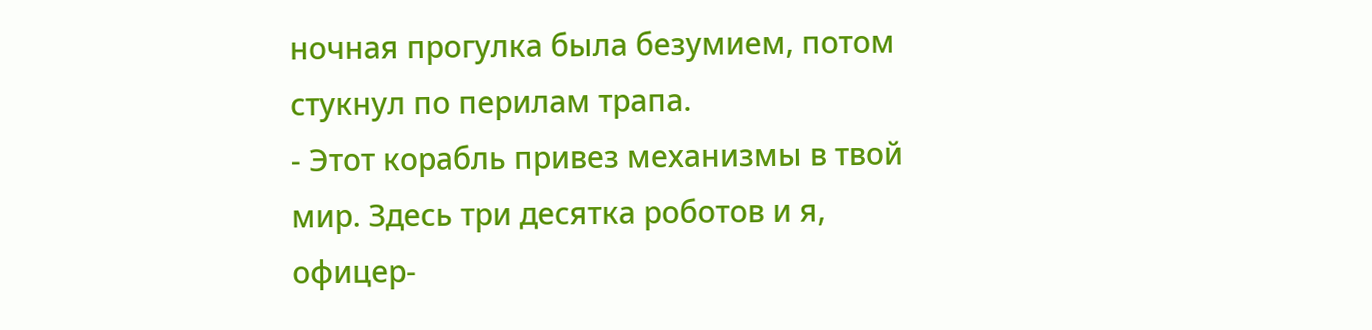ночная прогулка была безумием, потом стукнул по перилам трапа.
- Этот корабль привез механизмы в твой мир. Здесь три десятка роботов и я,
офицер-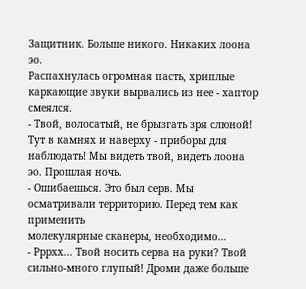Защитник. Больше никого. Никаких лоона эо.
Распахнулась огромная пасть, хриплые каркающие звуки вырвались из нее - хаптор
смеялся.
- Твой, волосатый, не брызгать зря слюной! Тут в камнях и наверху - приборы для
наблюдать! Мы видеть твой, видеть лоона эо. Прошлая ночь.
- Ошибаешься. Это был серв. Мы осматривали территорию. Перед тем как применить
молекулярные сканеры, необходимо...
- Рррхх... Твой носить серва на руки? Твой сильно-много глупый! Дроми даже больше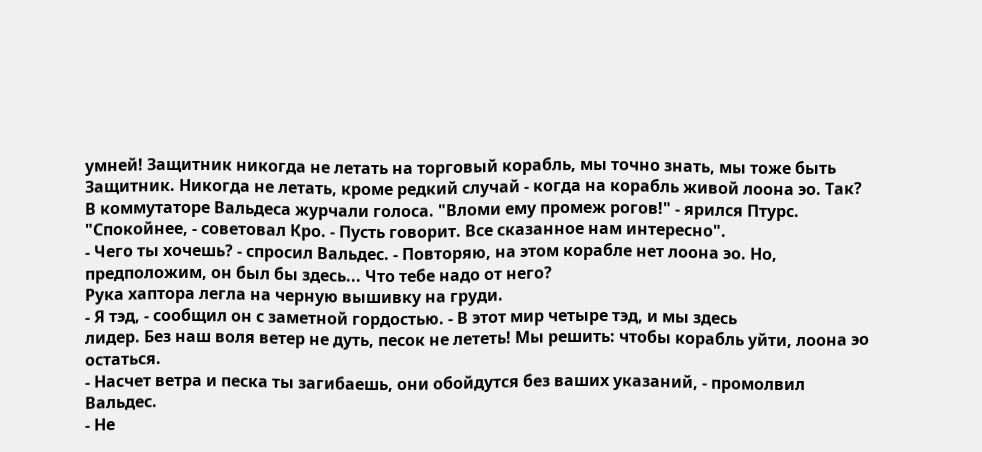умней! Защитник никогда не летать на торговый корабль, мы точно знать, мы тоже быть
Защитник. Никогда не летать, кроме редкий случай - когда на корабль живой лоона эо. Так?
В коммутаторе Вальдеса журчали голоса. "Вломи ему промеж рогов!" - ярился Птурс.
"Спокойнее, - советовал Кро. - Пусть говорит. Все сказанное нам интересно".
- Чего ты хочешь? - спросил Вальдес. - Повторяю, на этом корабле нет лоона эо. Но,
предположим, он был бы здесь... Что тебе надо от него?
Рука хаптора легла на черную вышивку на груди.
- Я тэд, - сообщил он с заметной гордостью. - В этот мир четыре тэд, и мы здесь
лидер. Без наш воля ветер не дуть, песок не лететь! Мы решить: чтобы корабль уйти, лоона эо
остаться.
- Насчет ветра и песка ты загибаешь, они обойдутся без ваших указаний, - промолвил
Вальдес.
- Не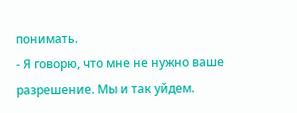понимать.
- Я говорю, что мне не нужно ваше разрешение. Мы и так уйдем.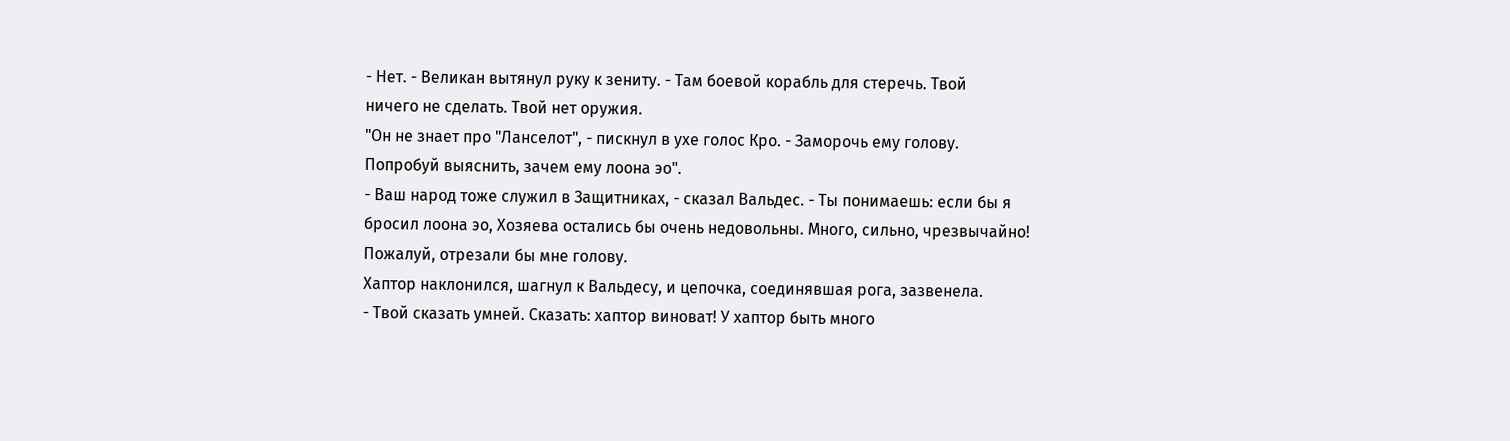- Нет. - Великан вытянул руку к зениту. - Там боевой корабль для стеречь. Твой
ничего не сделать. Твой нет оружия.
"Он не знает про "Ланселот", - пискнул в ухе голос Кро. - Заморочь ему голову.
Попробуй выяснить, зачем ему лоона эо".
- Ваш народ тоже служил в Защитниках, - сказал Вальдес. - Ты понимаешь: если бы я
бросил лоона эо, Хозяева остались бы очень недовольны. Много, сильно, чрезвычайно!
Пожалуй, отрезали бы мне голову.
Хаптор наклонился, шагнул к Вальдесу, и цепочка, соединявшая рога, зазвенела.
- Твой сказать умней. Сказать: хаптор виноват! У хаптор быть много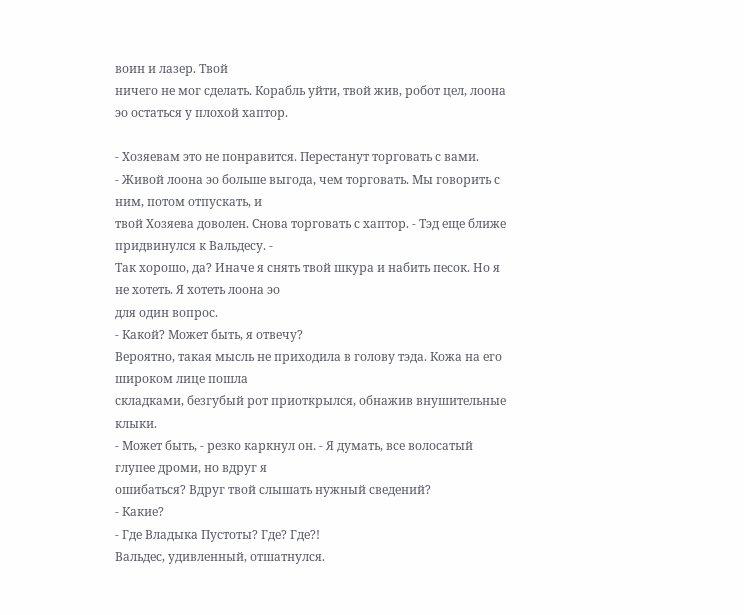воин и лазер. Твой
ничего не мог сделать. Корабль уйти, твой жив, робот цел, лоона эо остаться у плохой хаптор.

- Хозяевам это не понравится. Перестанут торговать с вами.
- Живой лоона эо больше выгода, чем торговать. Мы говорить с ним, потом отпускать, и
твой Хозяева доволен. Снова торговать с хаптор. - Тэд еще ближе придвинулся к Вальдесу. -
Так хорошо, да? Иначе я снять твой шкура и набить песок. Но я не хотеть. Я хотеть лоона эо
для один вопрос.
- Какой? Может быть, я отвечу?
Вероятно, такая мысль не приходила в голову тэда. Кожа на его широком лице пошла
складками, безгубый рот приоткрылся, обнажив внушительные клыки.
- Может быть, - резко каркнул он. - Я думать, все волосатый глупее дроми, но вдруг я
ошибаться? Вдруг твой слышать нужный сведений?
- Какие?
- Где Владыка Пустоты? Где? Где?!
Вальдес, удивленный, отшатнулся.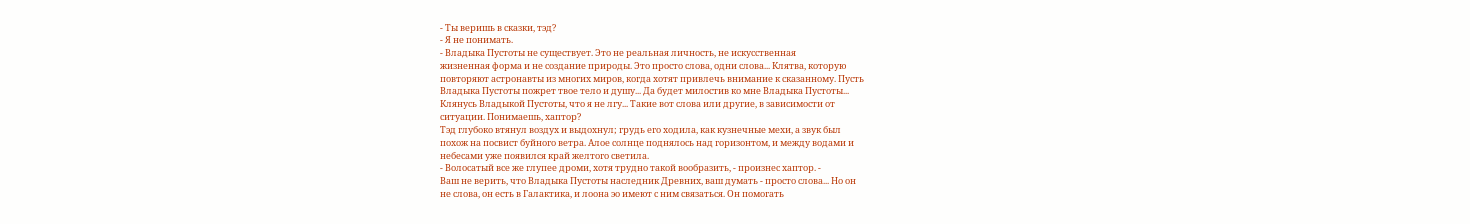- Ты веришь в сказки, тэд?
- Я не понимать.
- Владыка Пустоты не существует. Это не реальная личность, не искусственная
жизненная форма и не создание природы. Это просто слова, одни слова... Клятва, которую
повторяют астронавты из многих миров, когда хотят привлечь внимание к сказанному. Пусть
Владыка Пустоты пожрет твое тело и душу... Да будет милостив ко мне Владыка Пустоты...
Клянусь Владыкой Пустоты, что я не лгу... Такие вот слова или другие, в зависимости от
ситуации. Понимаешь, хаптор?
Тэд глубоко втянул воздух и выдохнул; грудь его ходила, как кузнечные мехи, а звук был
похож на посвист буйного ветра. Алое солнце поднялось над горизонтом, и между водами и
небесами уже появился край желтого светила.
- Волосатый все же глупее дроми, хотя трудно такой вообразить, - произнес хаптор. -
Ваш не верить, что Владыка Пустоты наследник Древних, ваш думать - просто слова... Но он
не слова, он есть в Галактика, и лоона эо имеют с ним связаться. Он помогать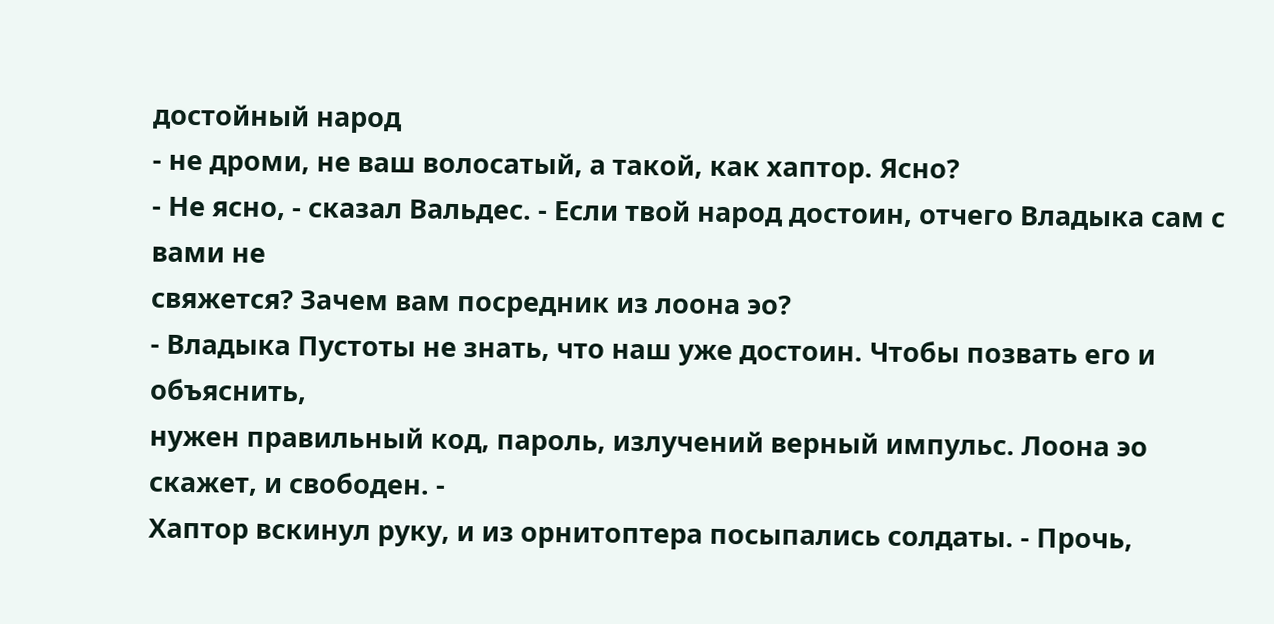достойный народ
- не дроми, не ваш волосатый, а такой, как хаптор. Ясно?
- Не ясно, - сказал Вальдес. - Если твой народ достоин, отчего Владыка сам с вами не
свяжется? Зачем вам посредник из лоона эо?
- Владыка Пустоты не знать, что наш уже достоин. Чтобы позвать его и объяснить,
нужен правильный код, пароль, излучений верный импульс. Лоона эо скажет, и свободен. -
Хаптор вскинул руку, и из орнитоптера посыпались солдаты. - Прочь,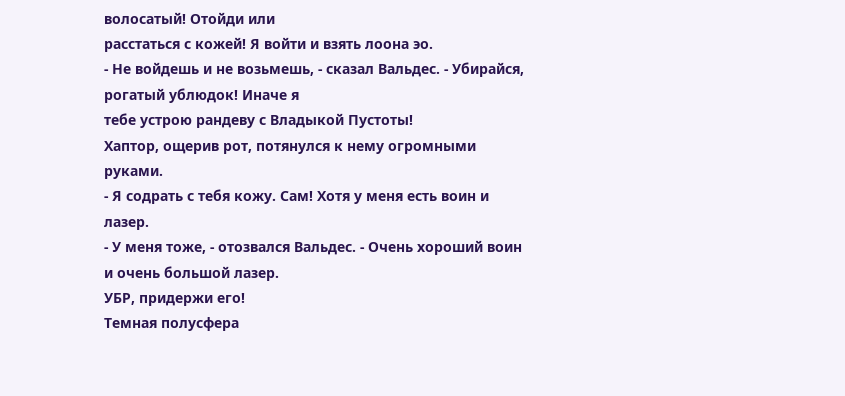волосатый! Отойди или
расстаться с кожей! Я войти и взять лоона эо.
- Не войдешь и не возьмешь, - сказал Вальдес. - Убирайся, рогатый ублюдок! Иначе я
тебе устрою рандеву с Владыкой Пустоты!
Хаптор, ощерив рот, потянулся к нему огромными руками.
- Я содрать с тебя кожу. Сам! Хотя у меня есть воин и лазер.
- У меня тоже, - отозвался Вальдес. - Очень хороший воин и очень большой лазер.
УБР, придержи его!
Темная полусфера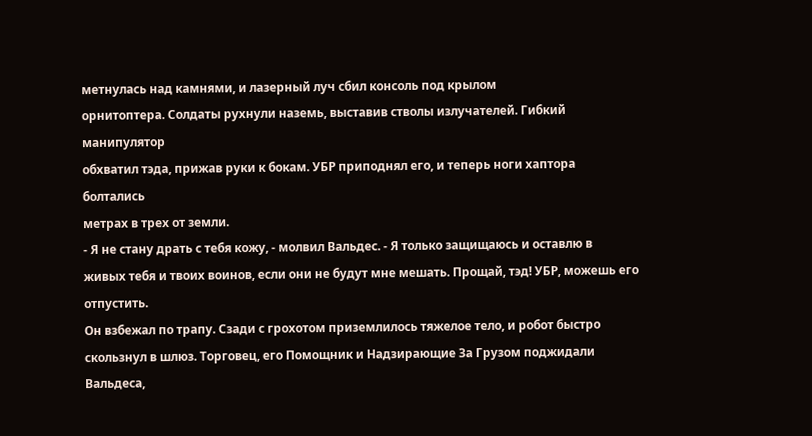метнулась над камнями, и лазерный луч сбил консоль под крылом
орнитоптера. Солдаты рухнули наземь, выставив стволы излучателей. Гибкий манипулятор
обхватил тэда, прижав руки к бокам. УБР приподнял его, и теперь ноги хаптора болтались
метрах в трех от земли.
- Я не стану драть с тебя кожу, - молвил Вальдес. - Я только защищаюсь и оставлю в
живых тебя и твоих воинов, если они не будут мне мешать. Прощай, тэд! УБР, можешь его
отпустить.
Он взбежал по трапу. Сзади с грохотом приземлилось тяжелое тело, и робот быстро
скользнул в шлюз. Торговец, его Помощник и Надзирающие За Грузом поджидали Вальдеса,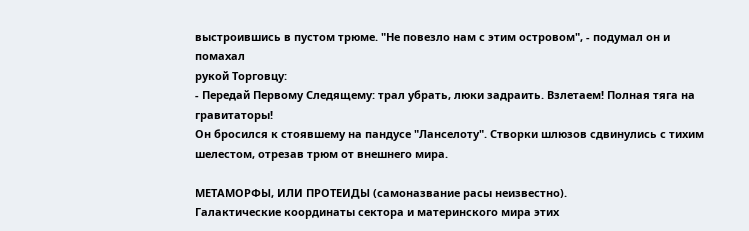выстроившись в пустом трюме. "Не повезло нам с этим островом", - подумал он и помахал
рукой Торговцу:
- Передай Первому Следящему: трал убрать, люки задраить. Взлетаем! Полная тяга на
гравитаторы!
Он бросился к стоявшему на пандусе "Ланселоту". Створки шлюзов сдвинулись с тихим
шелестом, отрезав трюм от внешнего мира.

МЕТАМОРФЫ, ИЛИ ПРОТЕИДЫ (самоназвание расы неизвестно).
Галактические координаты сектора и материнского мира этих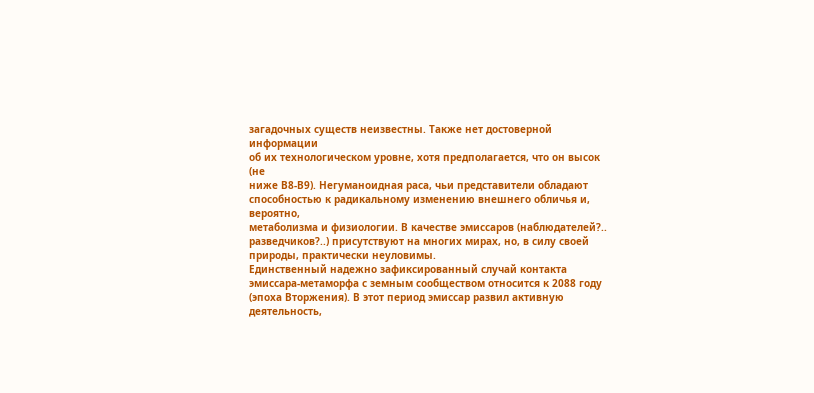загадочных существ неизвестны. Также нет достоверной информации
об их технологическом уровне, хотя предполагается, что он высок (не
ниже В8-В9). Негуманоидная раса, чьи представители обладают
способностью к радикальному изменению внешнего обличья и, вероятно,
метаболизма и физиологии. В качестве эмиссаров (наблюдателей?..
разведчиков?..) присутствуют на многих мирах, но, в силу своей
природы, практически неуловимы.
Единственный надежно зафиксированный случай контакта
эмиссара-метаморфа с земным сообществом относится к 2088 году
(эпоха Вторжения). В этот период эмиссар развил активную
деятельность,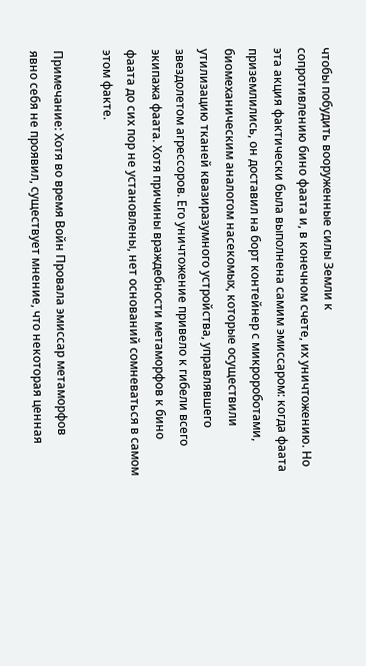чтобы побудить вооруженные силы Земли к
сопротивлению бино фаата и, в конечном счете, их уничтожению. Но
эта акция фактически была выполнена самим эмиссаром: когда фаата
приземлились, он доставил на борт контейнер с микророботами,
биомеханическим аналогом насекомых, которые осуществили
утилизацию тканей квазиразумного устройства, управлявшего
звездолетом агрессоров. Его уничтожение привело к гибели всего
экипажа фаата. Хотя причины враждебности метаморфов к бино
фаата до сих пор не установлены, нет оснований сомневаться в самом
этом факте.

Примечание: Хотя во время Войн Провала эмиссар метаморфов
явно себя не проявил, существует мнение, что некоторая ценная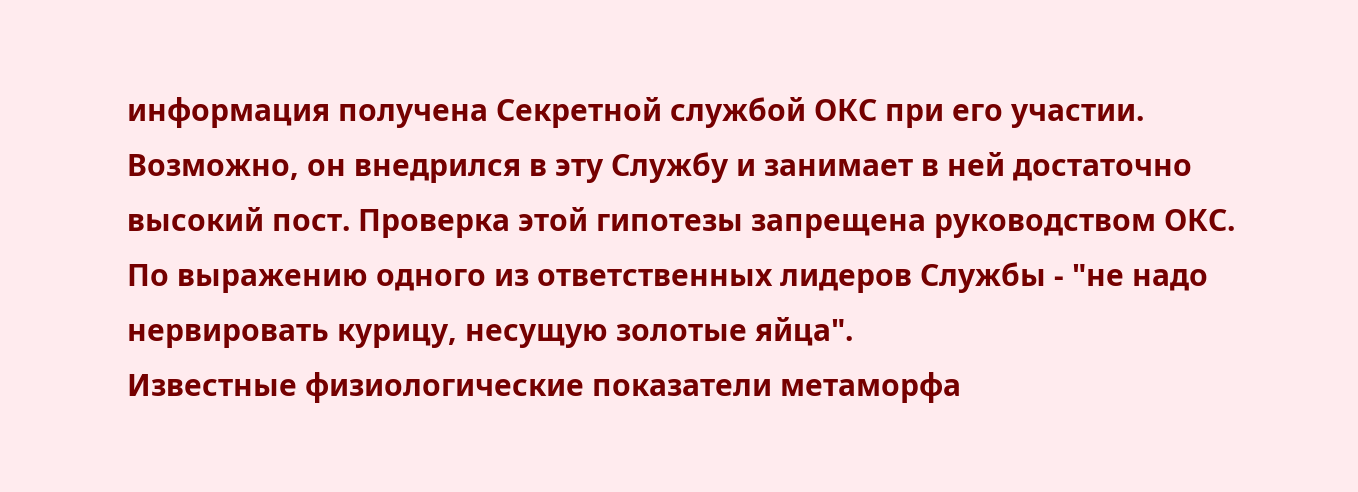информация получена Секретной службой ОКС при его участии.
Возможно, он внедрился в эту Службу и занимает в ней достаточно
высокий пост. Проверка этой гипотезы запрещена руководством ОКС.
По выражению одного из ответственных лидеров Службы - "не надо
нервировать курицу, несущую золотые яйца".
Известные физиологические показатели метаморфа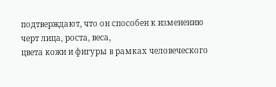подтверждают, что он способен к изменению черт лица, роста, веса,
цвета кожи и фигуры в рамках человеческого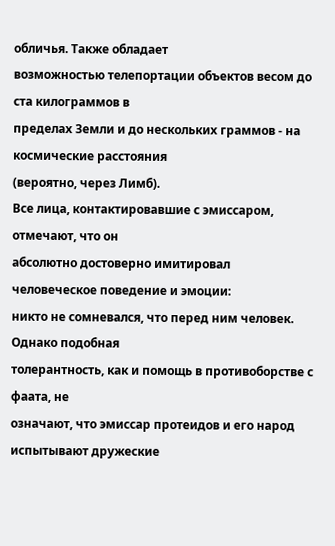обличья. Также обладает
возможностью телепортации объектов весом до ста килограммов в
пределах Земли и до нескольких граммов - на космические расстояния
(вероятно, через Лимб).
Все лица, контактировавшие с эмиссаром, отмечают, что он
абсолютно достоверно имитировал человеческое поведение и эмоции:
никто не сомневался, что перед ним человек. Однако подобная
толерантность, как и помощь в противоборстве с фаата, не
означают, что эмиссар протеидов и его народ испытывают дружеские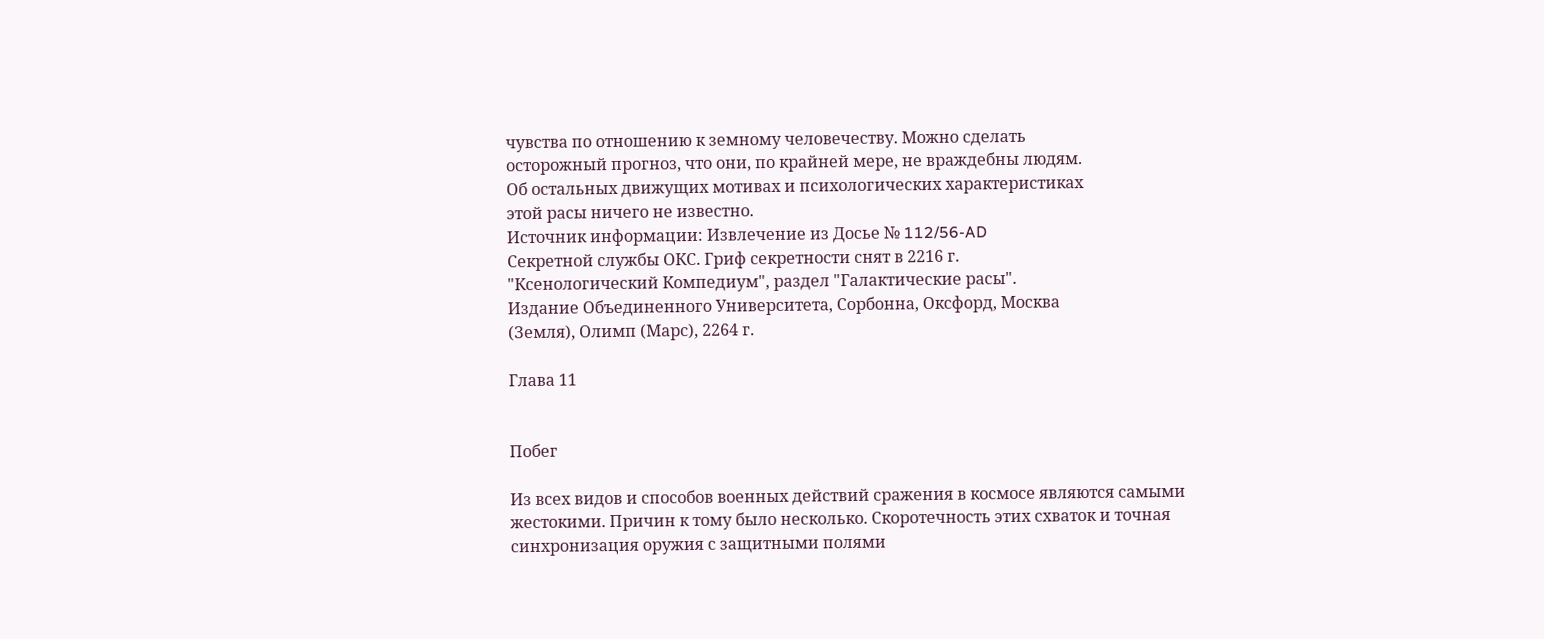чувства по отношению к земному человечеству. Можно сделать
осторожный прогноз, что они, по крайней мере, не враждебны людям.
Об остальных движущих мотивах и психологических характеристиках
этой расы ничего не известно.
Источник информации: Извлечение из Досье № 112/56-AD
Секретной службы ОКС. Гриф секретности снят в 2216 г.
"Ксенологический Компедиум", раздел "Галактические расы".
Издание Объединенного Университета, Сорбонна, Оксфорд, Москва
(Земля), Олимп (Марс), 2264 г.

Глава 11


Побег

Из всех видов и способов военных действий сражения в космосе являются самыми
жестокими. Причин к тому было несколько. Скоротечность этих схваток и точная
синхронизация оружия с защитными полями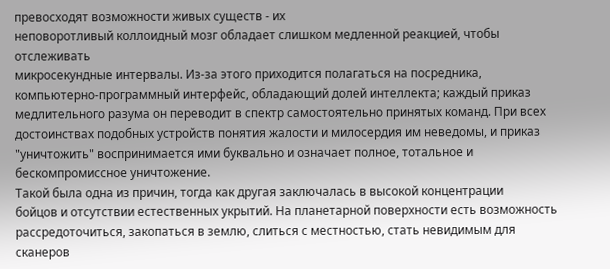превосходят возможности живых существ - их
неповоротливый коллоидный мозг обладает слишком медленной реакцией, чтобы отслеживать
микросекундные интервалы. Из-за этого приходится полагаться на посредника,
компьютерно-программный интерфейс, обладающий долей интеллекта; каждый приказ
медлительного разума он переводит в спектр самостоятельно принятых команд. При всех
достоинствах подобных устройств понятия жалости и милосердия им неведомы, и приказ
"уничтожить" воспринимается ими буквально и означает полное, тотальное и
бескомпромиссное уничтожение.
Такой была одна из причин, тогда как другая заключалась в высокой концентрации
бойцов и отсутствии естественных укрытий. На планетарной поверхности есть возможность
рассредоточиться, закопаться в землю, слиться с местностью, стать невидимым для сканеров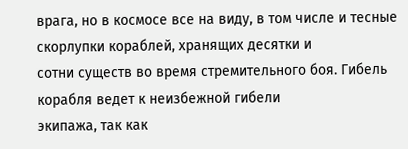врага, но в космосе все на виду, в том числе и тесные скорлупки кораблей, хранящих десятки и
сотни существ во время стремительного боя. Гибель корабля ведет к неизбежной гибели
экипажа, так как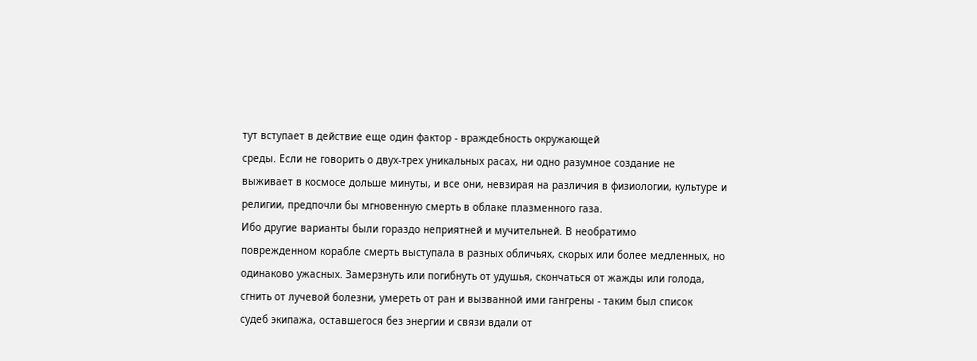тут вступает в действие еще один фактор - враждебность окружающей
среды. Если не говорить о двух-трех уникальных расах, ни одно разумное создание не
выживает в космосе дольше минуты, и все они, невзирая на различия в физиологии, культуре и
религии, предпочли бы мгновенную смерть в облаке плазменного газа.
Ибо другие варианты были гораздо неприятней и мучительней. В необратимо
поврежденном корабле смерть выступала в разных обличьях, скорых или более медленных, но
одинаково ужасных. Замерзнуть или погибнуть от удушья, скончаться от жажды или голода,
сгнить от лучевой болезни, умереть от ран и вызванной ими гангрены - таким был список
судеб экипажа, оставшегося без энергии и связи вдали от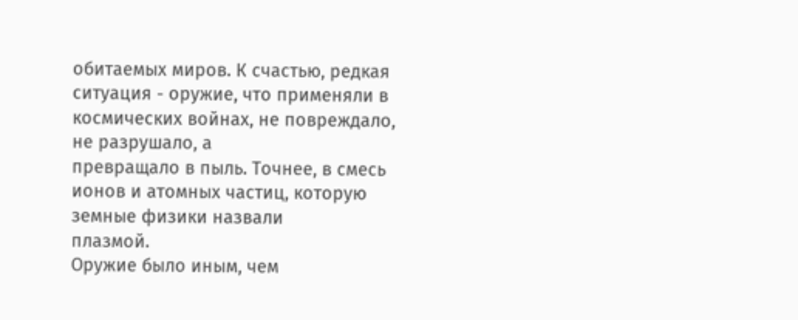обитаемых миров. К счастью, редкая
ситуация - оружие, что применяли в космических войнах, не повреждало, не разрушало, а
превращало в пыль. Точнее, в смесь ионов и атомных частиц, которую земные физики назвали
плазмой.
Оружие было иным, чем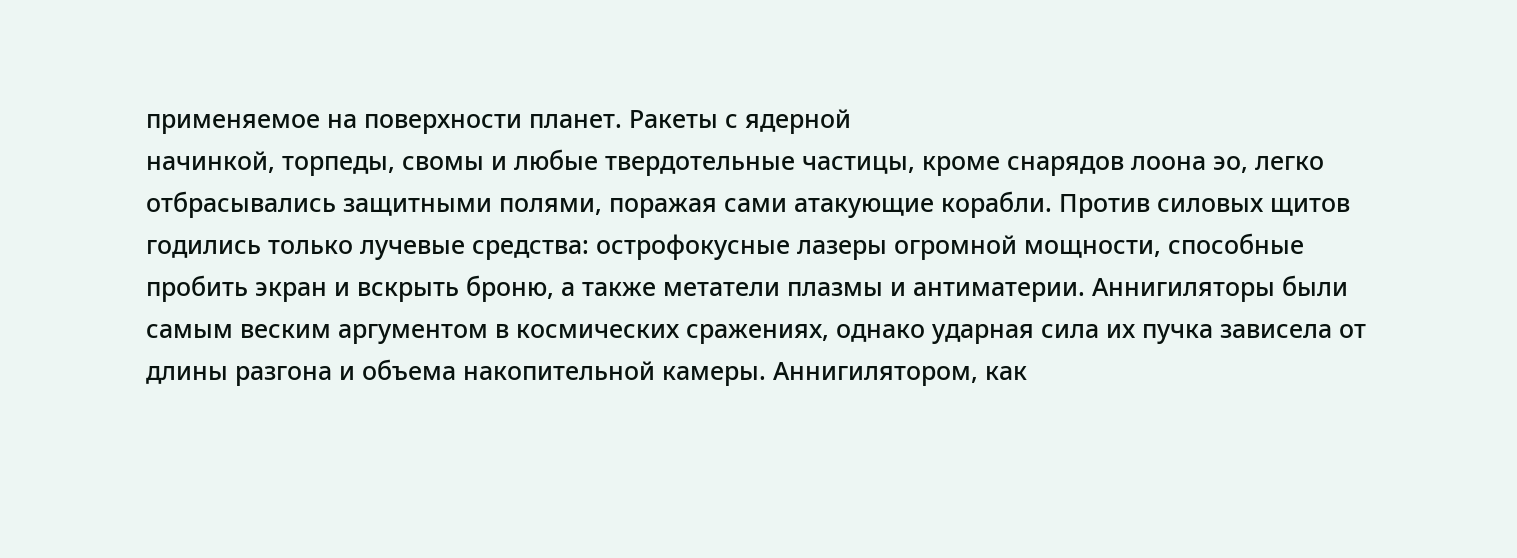применяемое на поверхности планет. Ракеты с ядерной
начинкой, торпеды, свомы и любые твердотельные частицы, кроме снарядов лоона эо, легко
отбрасывались защитными полями, поражая сами атакующие корабли. Против силовых щитов
годились только лучевые средства: острофокусные лазеры огромной мощности, способные
пробить экран и вскрыть броню, а также метатели плазмы и антиматерии. Аннигиляторы были
самым веским аргументом в космических сражениях, однако ударная сила их пучка зависела от
длины разгона и объема накопительной камеры. Аннигилятором, как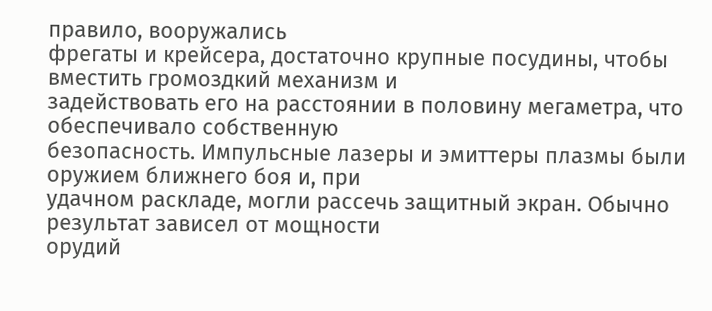правило, вооружались
фрегаты и крейсера, достаточно крупные посудины, чтобы вместить громоздкий механизм и
задействовать его на расстоянии в половину мегаметра, что обеспечивало собственную
безопасность. Импульсные лазеры и эмиттеры плазмы были оружием ближнего боя и, при
удачном раскладе, могли рассечь защитный экран. Обычно результат зависел от мощности
орудий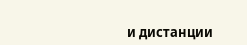и дистанции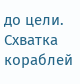до цели.
Схватка кораблей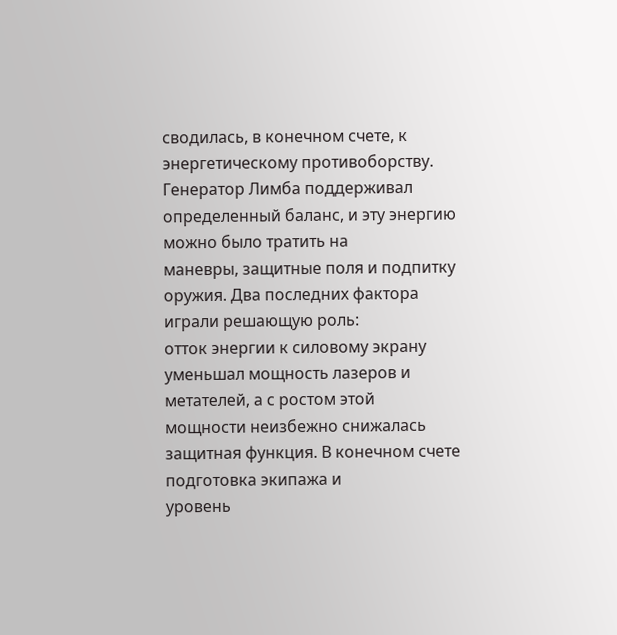сводилась, в конечном счете, к энергетическому противоборству.
Генератор Лимба поддерживал определенный баланс, и эту энергию можно было тратить на
маневры, защитные поля и подпитку оружия. Два последних фактора играли решающую роль:
отток энергии к силовому экрану уменьшал мощность лазеров и метателей, а с ростом этой
мощности неизбежно снижалась защитная функция. В конечном счете подготовка экипажа и
уровень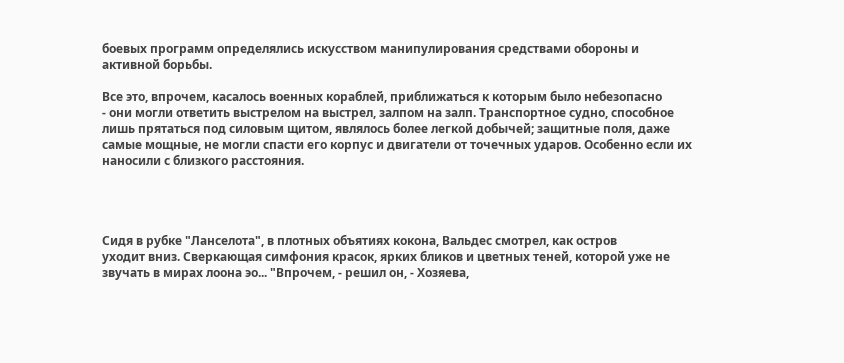боевых программ определялись искусством манипулирования средствами обороны и
активной борьбы.

Все это, впрочем, касалось военных кораблей, приближаться к которым было небезопасно
- они могли ответить выстрелом на выстрел, залпом на залп. Транспортное судно, способное
лишь прятаться под силовым щитом, являлось более легкой добычей; защитные поля, даже
самые мощные, не могли спасти его корпус и двигатели от точечных ударов. Особенно если их
наносили с близкого расстояния.




Сидя в рубке "Ланселота", в плотных объятиях кокона, Вальдес смотрел, как остров
уходит вниз. Сверкающая симфония красок, ярких бликов и цветных теней, которой уже не
звучать в мирах лоона эо... "Впрочем, - решил он, - Хозяева,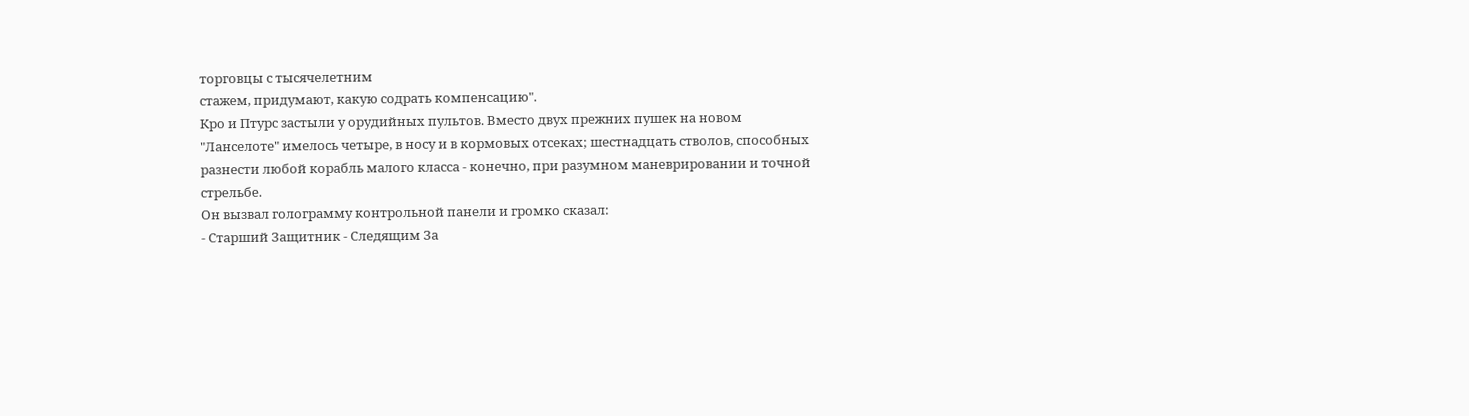торговцы с тысячелетним
стажем, придумают, какую содрать компенсацию".
Кро и Птурс застыли у орудийных пультов. Вместо двух прежних пушек на новом
"Ланселоте" имелось четыре, в носу и в кормовых отсеках; шестнадцать стволов, способных
разнести любой корабль малого класса - конечно, при разумном маневрировании и точной
стрельбе.
Он вызвал голограмму контрольной панели и громко сказал:
- Старший Защитник - Следящим За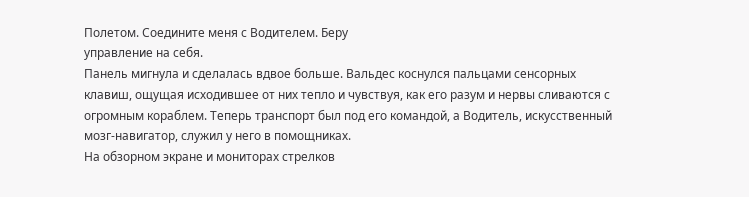Полетом. Соедините меня с Водителем. Беру
управление на себя.
Панель мигнула и сделалась вдвое больше. Вальдес коснулся пальцами сенсорных
клавиш, ощущая исходившее от них тепло и чувствуя, как его разум и нервы сливаются с
огромным кораблем. Теперь транспорт был под его командой, а Водитель, искусственный
мозг-навигатор, служил у него в помощниках.
На обзорном экране и мониторах стрелков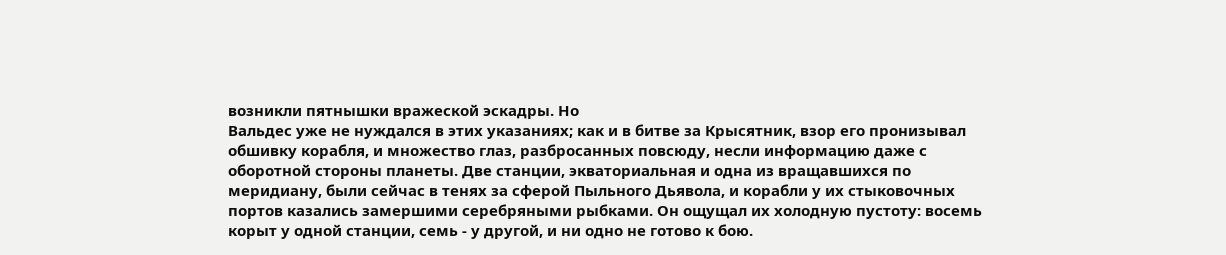возникли пятнышки вражеской эскадры. Но
Вальдес уже не нуждался в этих указаниях; как и в битве за Крысятник, взор его пронизывал
обшивку корабля, и множество глаз, разбросанных повсюду, несли информацию даже с
оборотной стороны планеты. Две станции, экваториальная и одна из вращавшихся по
меридиану, были сейчас в тенях за сферой Пыльного Дьявола, и корабли у их стыковочных
портов казались замершими серебряными рыбками. Он ощущал их холодную пустоту: восемь
корыт у одной станции, семь - у другой, и ни одно не готово к бою.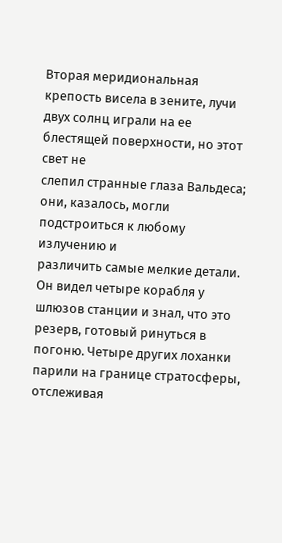Вторая меридиональная
крепость висела в зените, лучи двух солнц играли на ее блестящей поверхности, но этот свет не
слепил странные глаза Вальдеса; они, казалось, могли подстроиться к любому излучению и
различить самые мелкие детали. Он видел четыре корабля у шлюзов станции и знал, что это
резерв, готовый ринуться в погоню. Четыре других лоханки парили на границе стратосферы,
отслеживая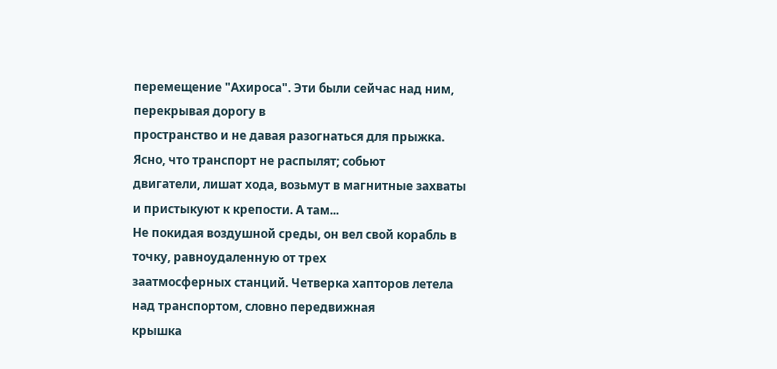перемещение "Ахироса". Эти были сейчас над ним, перекрывая дорогу в
пространство и не давая разогнаться для прыжка. Ясно, что транспорт не распылят; собьют
двигатели, лишат хода, возьмут в магнитные захваты и пристыкуют к крепости. А там...
Не покидая воздушной среды, он вел свой корабль в точку, равноудаленную от трех
заатмосферных станций. Четверка хапторов летела над транспортом, словно передвижная
крышка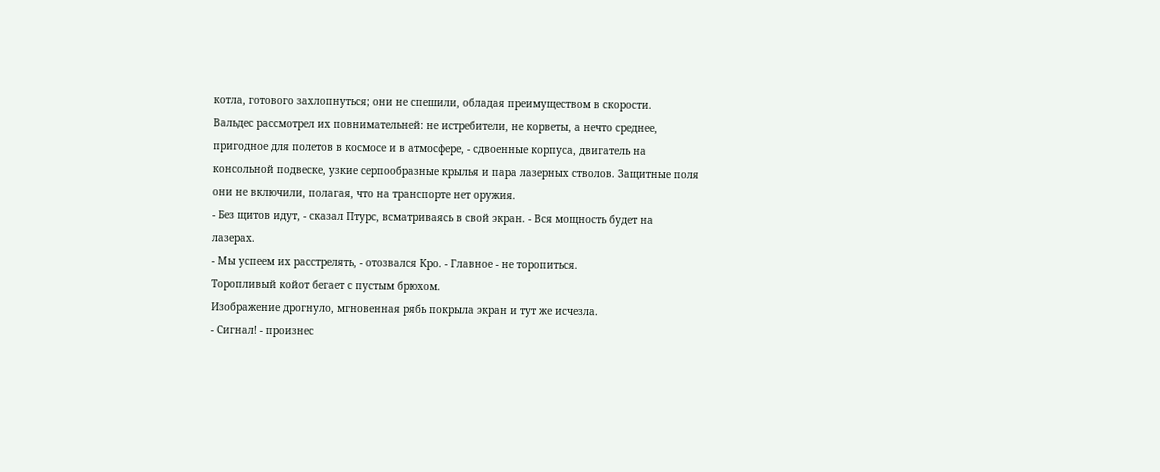котла, готового захлопнуться; они не спешили, обладая преимуществом в скорости.
Вальдес рассмотрел их повнимательней: не истребители, не корветы, а нечто среднее,
пригодное для полетов в космосе и в атмосфере, - сдвоенные корпуса, двигатель на
консольной подвеске, узкие серпообразные крылья и пара лазерных стволов. Защитные поля
они не включили, полагая, что на транспорте нет оружия.
- Без щитов идут, - сказал Птурс, всматриваясь в свой экран. - Вся мощность будет на
лазерах.
- Мы успеем их расстрелять, - отозвался Кро. - Главное - не торопиться.
Торопливый койот бегает с пустым брюхом.
Изображение дрогнуло, мгновенная рябь покрыла экран и тут же исчезла.
- Сигнал! - произнес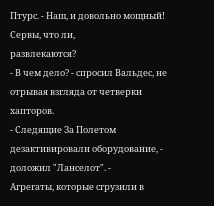Птурс. - Наш, и довольно мощный! Сервы, что ли,
развлекаются?
- В чем дело? - спросил Вальдес, не отрывая взгляда от четверки хапторов.
- Следящие За Полетом дезактивировали оборудование, - доложил "Ланселот". -
Агрегаты, которые сгрузили в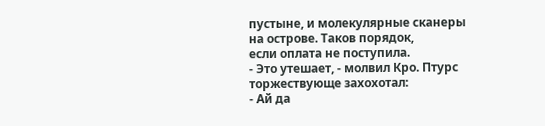пустыне, и молекулярные сканеры на острове. Таков порядок,
если оплата не поступила.
- Это утешает, - молвил Кро. Птурс торжествующе захохотал:
- Ай да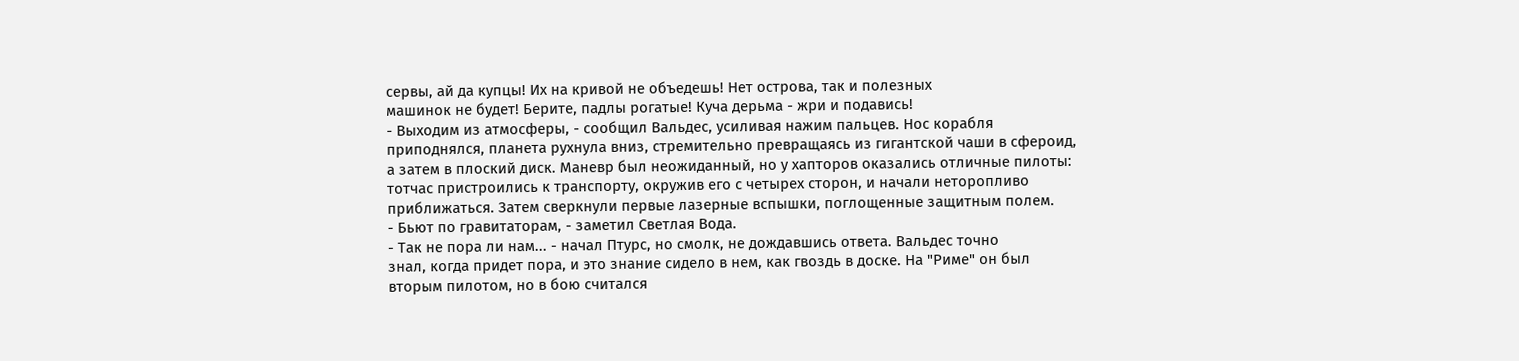сервы, ай да купцы! Их на кривой не объедешь! Нет острова, так и полезных
машинок не будет! Берите, падлы рогатые! Куча дерьма - жри и подавись!
- Выходим из атмосферы, - сообщил Вальдес, усиливая нажим пальцев. Нос корабля
приподнялся, планета рухнула вниз, стремительно превращаясь из гигантской чаши в сфероид,
а затем в плоский диск. Маневр был неожиданный, но у хапторов оказались отличные пилоты:
тотчас пристроились к транспорту, окружив его с четырех сторон, и начали неторопливо
приближаться. Затем сверкнули первые лазерные вспышки, поглощенные защитным полем.
- Бьют по гравитаторам, - заметил Светлая Вода.
- Так не пора ли нам... - начал Птурс, но смолк, не дождавшись ответа. Вальдес точно
знал, когда придет пора, и это знание сидело в нем, как гвоздь в доске. На "Риме" он был
вторым пилотом, но в бою считался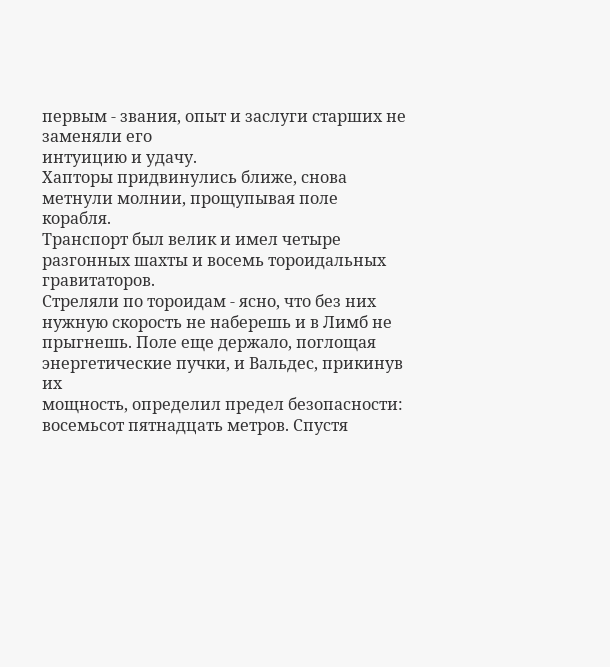первым - звания, опыт и заслуги старших не заменяли его
интуицию и удачу.
Хапторы придвинулись ближе, снова метнули молнии, прощупывая поле корабля.
Транспорт был велик и имел четыре разгонных шахты и восемь тороидальных гравитаторов.
Стреляли по тороидам - ясно, что без них нужную скорость не наберешь и в Лимб не
прыгнешь. Поле еще держало, поглощая энергетические пучки, и Вальдес, прикинув их
мощность, определил предел безопасности: восемьсот пятнадцать метров. Спустя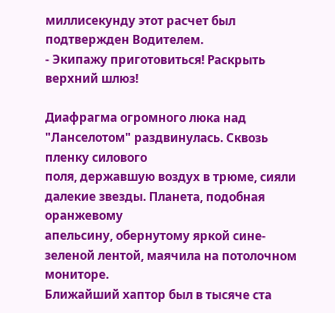миллисекунду этот расчет был подтвержден Водителем.
- Экипажу приготовиться! Раскрыть верхний шлюз!

Диафрагма огромного люка над "Ланселотом" раздвинулась. Сквозь пленку силового
поля, державшую воздух в трюме, сияли далекие звезды. Планета, подобная оранжевому
апельсину, обернутому яркой сине-зеленой лентой, маячила на потолочном мониторе.
Ближайший хаптор был в тысяче ста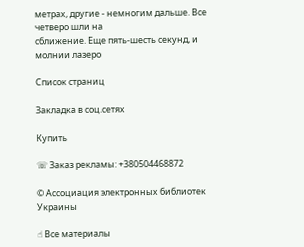метрах, другие - немногим дальше. Все четверо шли на
сближение. Еще пять-шесть секунд, и молнии лазеро

Список страниц

Закладка в соц.сетях

Купить

☏ Заказ рекламы: +380504468872

© Ассоциация электронных библиотек Украины

☝ Все материалы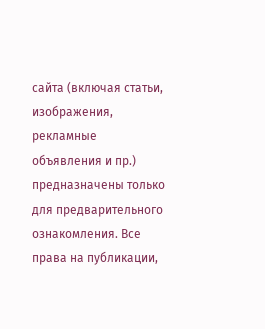сайта (включая статьи, изображения, рекламные объявления и пр.) предназначены только для предварительного ознакомления. Все права на публикации,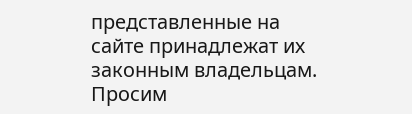представленные на сайте принадлежат их законным владельцам. Просим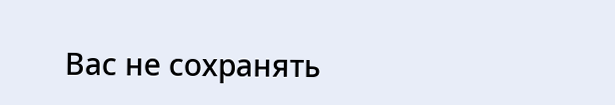Вас не сохранять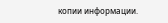копии информации.